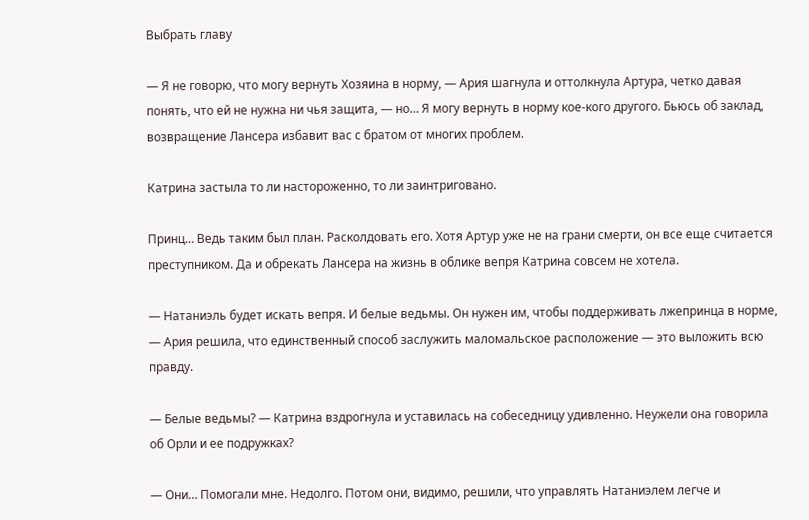Выбрать главу

— Я не говорю, что могу вернуть Хозяина в норму, — Ария шагнула и оттолкнула Артура, четко давая понять, что ей не нужна ни чья защита, — но… Я могу вернуть в норму кое-кого другого. Бьюсь об заклад, возвращение Лансера избавит вас с братом от многих проблем.

Катрина застыла то ли настороженно, то ли заинтриговано.

Принц… Ведь таким был план. Расколдовать его. Хотя Артур уже не на грани смерти, он все еще считается преступником. Да и обрекать Лансера на жизнь в облике вепря Катрина совсем не хотела.

— Натаниэль будет искать вепря. И белые ведьмы. Он нужен им, чтобы поддерживать лжепринца в норме, — Ария решила, что единственный способ заслужить маломальское расположение — это выложить всю правду.

— Белые ведьмы? — Катрина вздрогнула и уставилась на собеседницу удивленно. Неужели она говорила об Орли и ее подружках?

— Они… Помогали мне. Недолго. Потом они, видимо, решили, что управлять Натаниэлем легче и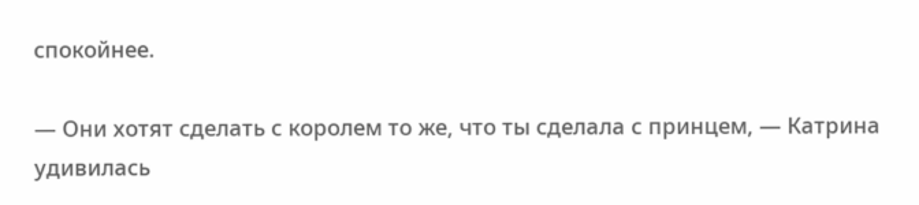спокойнее.

— Они хотят сделать с королем то же, что ты сделала с принцем, — Катрина удивилась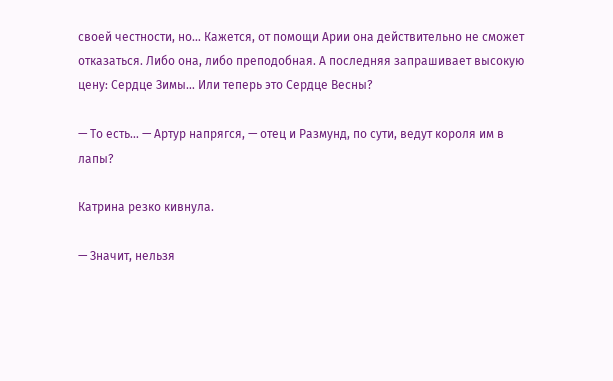своей честности, но… Кажется, от помощи Арии она действительно не сможет отказаться. Либо она, либо преподобная. А последняя запрашивает высокую цену: Сердце Зимы… Или теперь это Сердце Весны?

— То есть… — Артур напрягся, — отец и Размунд, по сути, ведут короля им в лапы?

Катрина резко кивнула.

— Значит, нельзя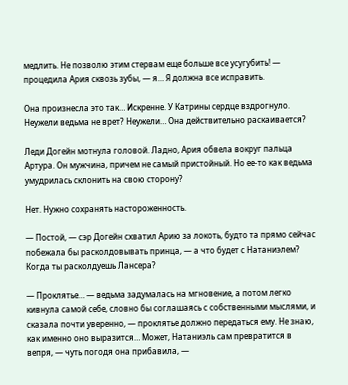медлить. Не позволю этим стервам еще больше все усугубить! — процедила Ария сквозь зубы, — я… Я должна все исправить.

Она произнесла это так… Искренне. У Катрины сердце вздрогнуло. Неужели ведьма не врет? Неужели… Она действительно раскаивается?

Леди Догейн мотнула головой. Ладно, Ария обвела вокруг пальца Артура. Он мужчина, причем не самый пристойный. Но ее-то как ведьма умудрилась склонить на свою сторону?

Нет. Нужно сохранять настороженность.

— Постой, — сэр Догейн схватил Арию за локоть, будто та прямо сейчас побежала бы расколдовывать принца, — а что будет с Натаниэлем? Когда ты расколдуешь Лансера?

— Проклятье… — ведьма задумалась на мгновение, а потом легко кивнула самой себе, словно бы соглашаясь с собственными мыслями, и сказала почти уверенно, — проклятье должно передаться ему. Не знаю, как именно оно выразится… Может, Натаниэль сам превратится в вепря, — чуть погодя она прибавила, —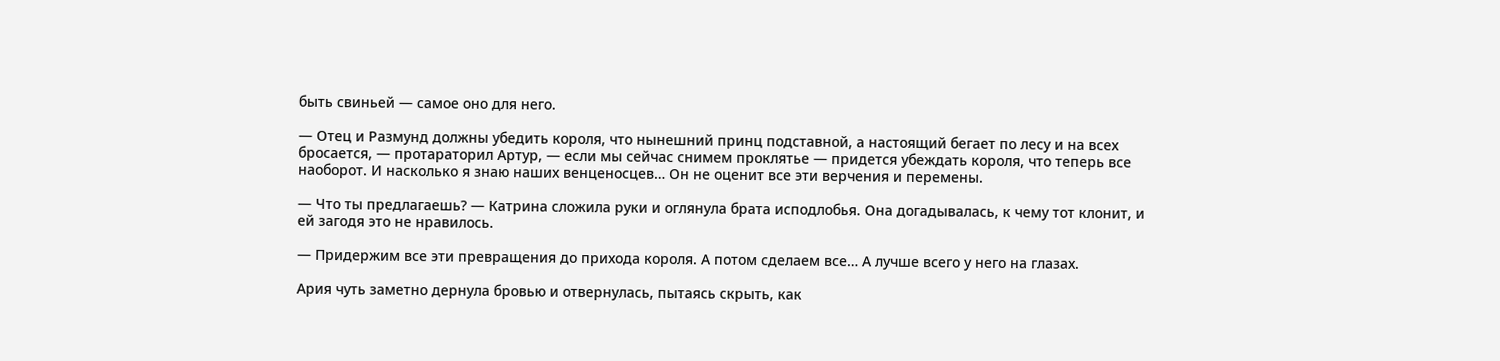быть свиньей — самое оно для него.

— Отец и Размунд должны убедить короля, что нынешний принц подставной, а настоящий бегает по лесу и на всех бросается, — протараторил Артур, — если мы сейчас снимем проклятье — придется убеждать короля, что теперь все наоборот. И насколько я знаю наших венценосцев… Он не оценит все эти верчения и перемены.

— Что ты предлагаешь? — Катрина сложила руки и оглянула брата исподлобья. Она догадывалась, к чему тот клонит, и ей загодя это не нравилось.

— Придержим все эти превращения до прихода короля. А потом сделаем все… А лучше всего у него на глазах.

Ария чуть заметно дернула бровью и отвернулась, пытаясь скрыть, как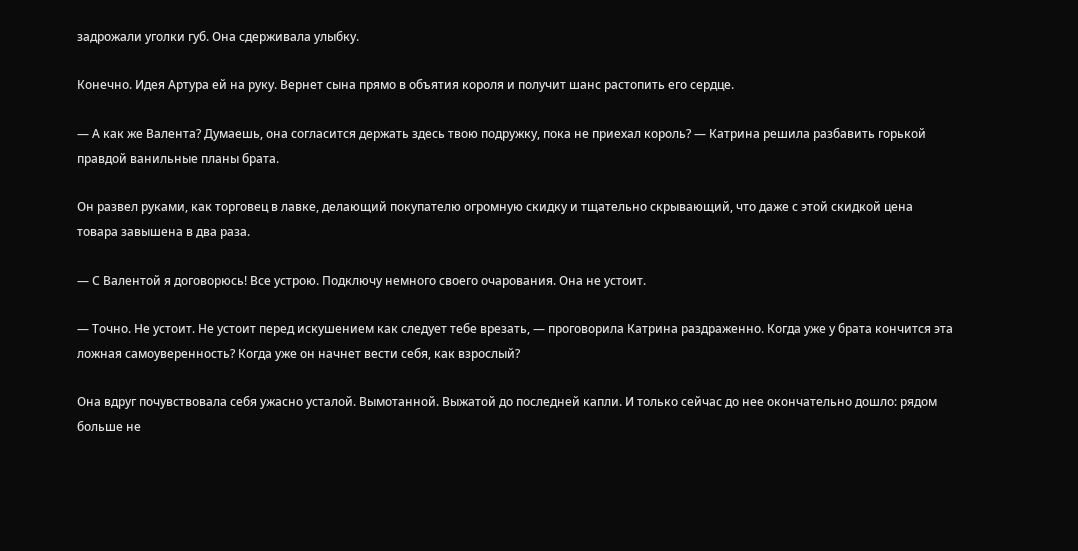задрожали уголки губ. Она сдерживала улыбку.

Конечно. Идея Артура ей на руку. Вернет сына прямо в объятия короля и получит шанс растопить его сердце.

— А как же Валента? Думаешь, она согласится держать здесь твою подружку, пока не приехал король? — Катрина решила разбавить горькой правдой ванильные планы брата.

Он развел руками, как торговец в лавке, делающий покупателю огромную скидку и тщательно скрывающий, что даже с этой скидкой цена товара завышена в два раза.

— С Валентой я договорюсь! Все устрою. Подключу немного своего очарования. Она не устоит.

— Точно. Не устоит. Не устоит перед искушением как следует тебе врезать, — проговорила Катрина раздраженно. Когда уже у брата кончится эта ложная самоуверенность? Когда уже он начнет вести себя, как взрослый?

Она вдруг почувствовала себя ужасно усталой. Вымотанной. Выжатой до последней капли. И только сейчас до нее окончательно дошло: рядом больше не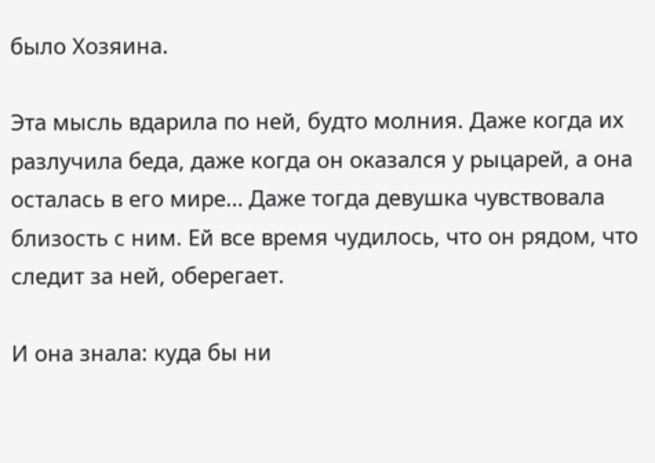было Хозяина.

Эта мысль вдарила по ней, будто молния. Даже когда их разлучила беда, даже когда он оказался у рыцарей, а она осталась в его мире… Даже тогда девушка чувствовала близость с ним. Ей все время чудилось, что он рядом, что следит за ней, оберегает.

И она знала: куда бы ни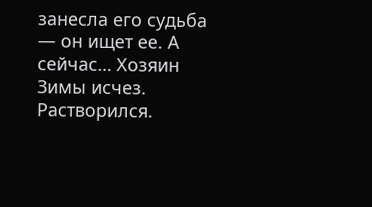занесла его судьба — он ищет ее. А сейчас… Хозяин Зимы исчез. Растворился.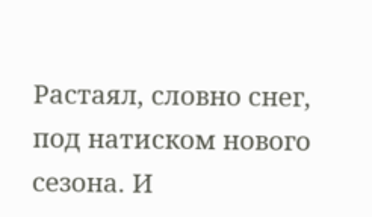Растаял, словно снег, под натиском нового сезона. И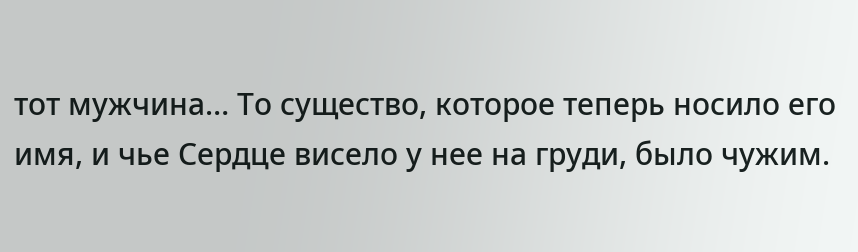тот мужчина… То существо, которое теперь носило его имя, и чье Сердце висело у нее на груди, было чужим.